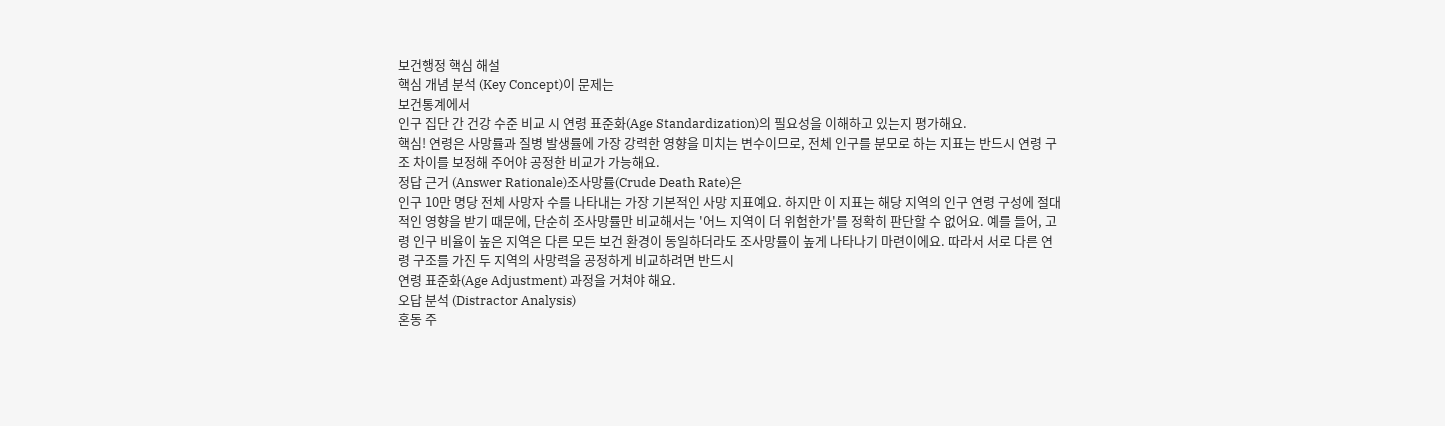보건행정 핵심 해설
핵심 개념 분석 (Key Concept)이 문제는
보건통계에서
인구 집단 간 건강 수준 비교 시 연령 표준화(Age Standardization)의 필요성을 이해하고 있는지 평가해요.
핵심! 연령은 사망률과 질병 발생률에 가장 강력한 영향을 미치는 변수이므로, 전체 인구를 분모로 하는 지표는 반드시 연령 구조 차이를 보정해 주어야 공정한 비교가 가능해요.
정답 근거 (Answer Rationale)조사망률(Crude Death Rate)은
인구 10만 명당 전체 사망자 수를 나타내는 가장 기본적인 사망 지표예요. 하지만 이 지표는 해당 지역의 인구 연령 구성에 절대적인 영향을 받기 때문에, 단순히 조사망률만 비교해서는 '어느 지역이 더 위험한가'를 정확히 판단할 수 없어요. 예를 들어, 고령 인구 비율이 높은 지역은 다른 모든 보건 환경이 동일하더라도 조사망률이 높게 나타나기 마련이에요. 따라서 서로 다른 연령 구조를 가진 두 지역의 사망력을 공정하게 비교하려면 반드시
연령 표준화(Age Adjustment) 과정을 거쳐야 해요.
오답 분석 (Distractor Analysis)
혼동 주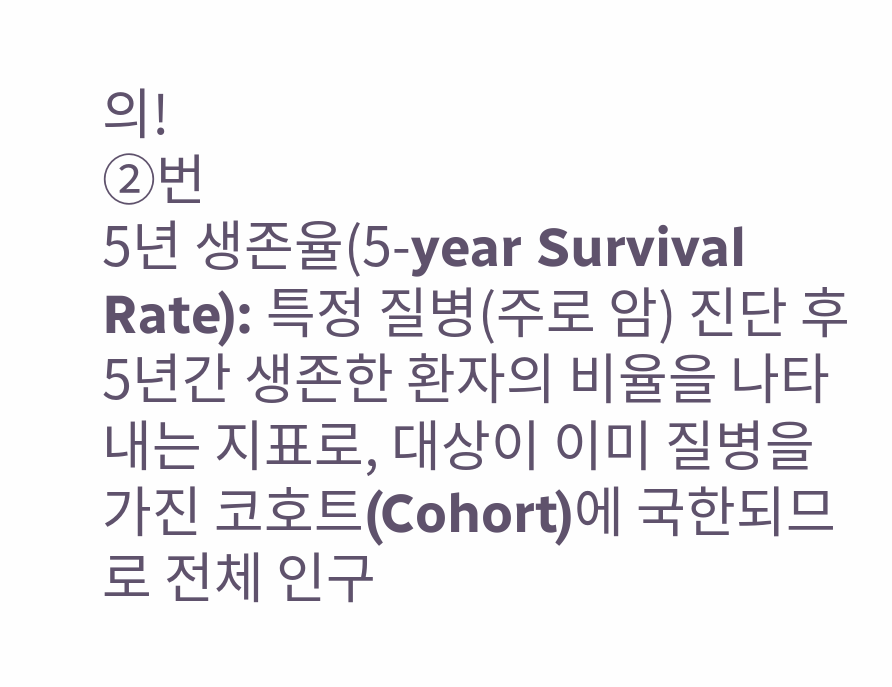의!
②번
5년 생존율(5-year Survival Rate): 특정 질병(주로 암) 진단 후 5년간 생존한 환자의 비율을 나타내는 지표로, 대상이 이미 질병을 가진 코호트(Cohort)에 국한되므로 전체 인구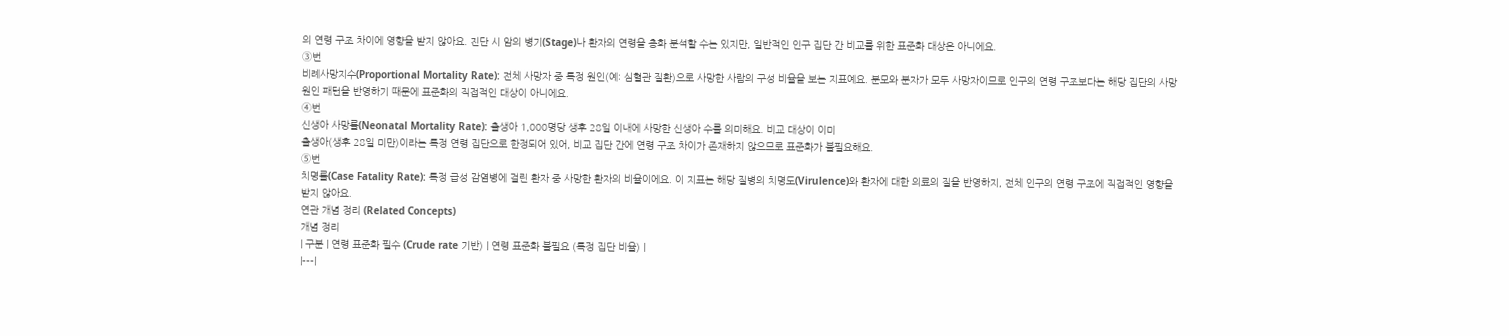의 연령 구조 차이에 영향을 받지 않아요. 진단 시 암의 병기(Stage)나 환자의 연령을 층화 분석할 수는 있지만, 일반적인 인구 집단 간 비교를 위한 표준화 대상은 아니에요.
③번
비례사망지수(Proportional Mortality Rate): 전체 사망자 중 특정 원인(예: 심혈관 질환)으로 사망한 사람의 구성 비율을 보는 지표예요. 분모와 분자가 모두 사망자이므로 인구의 연령 구조보다는 해당 집단의 사망 원인 패턴을 반영하기 때문에 표준화의 직접적인 대상이 아니에요.
④번
신생아 사망률(Neonatal Mortality Rate): 출생아 1,000명당 생후 28일 이내에 사망한 신생아 수를 의미해요. 비교 대상이 이미
출생아(생후 28일 미만)이라는 특정 연령 집단으로 한정되어 있어, 비교 집단 간에 연령 구조 차이가 존재하지 않으므로 표준화가 불필요해요.
⑤번
치명률(Case Fatality Rate): 특정 급성 감염병에 걸린 환자 중 사망한 환자의 비율이에요. 이 지표는 해당 질병의 치명도(Virulence)와 환자에 대한 의료의 질을 반영하지, 전체 인구의 연령 구조에 직접적인 영향을 받지 않아요.
연관 개념 정리 (Related Concepts)
개념 정리
| 구분 | 연령 표준화 필수 (Crude rate 기반) | 연령 표준화 불필요 (특정 집단 비율) |
|---|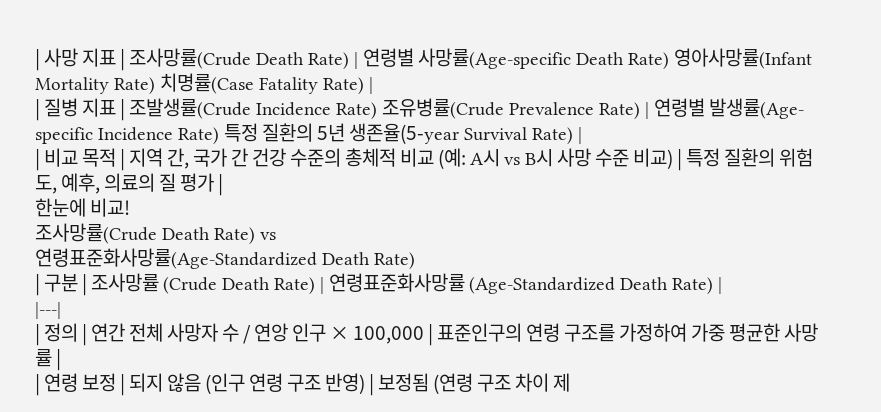| 사망 지표 | 조사망률(Crude Death Rate) | 연령별 사망률(Age-specific Death Rate) 영아사망률(Infant Mortality Rate) 치명률(Case Fatality Rate) |
| 질병 지표 | 조발생률(Crude Incidence Rate) 조유병률(Crude Prevalence Rate) | 연령별 발생률(Age-specific Incidence Rate) 특정 질환의 5년 생존율(5-year Survival Rate) |
| 비교 목적 | 지역 간, 국가 간 건강 수준의 총체적 비교 (예: A시 vs B시 사망 수준 비교) | 특정 질환의 위험도, 예후, 의료의 질 평가 |
한눈에 비교!
조사망률(Crude Death Rate) vs
연령표준화사망률(Age-Standardized Death Rate)
| 구분 | 조사망률 (Crude Death Rate) | 연령표준화사망률 (Age-Standardized Death Rate) |
|---|
| 정의 | 연간 전체 사망자 수 / 연앙 인구 × 100,000 | 표준인구의 연령 구조를 가정하여 가중 평균한 사망률 |
| 연령 보정 | 되지 않음 (인구 연령 구조 반영) | 보정됨 (연령 구조 차이 제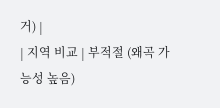거) |
| 지역 비교 | 부적절 (왜곡 가능성 높음)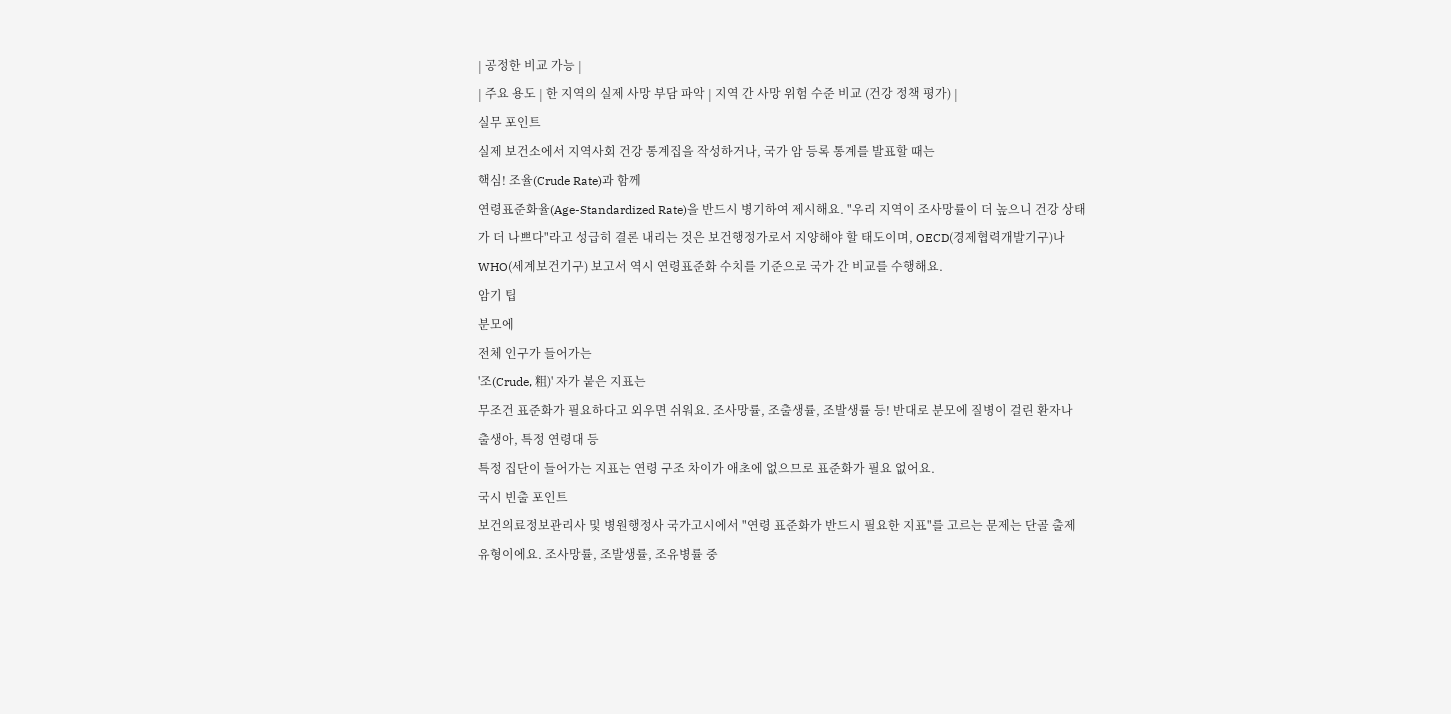| 공정한 비교 가능 |
| 주요 용도 | 한 지역의 실제 사망 부담 파악 | 지역 간 사망 위험 수준 비교 (건강 정책 평가) |
실무 포인트
실제 보건소에서 지역사회 건강 통계집을 작성하거나, 국가 암 등록 통계를 발표할 때는
핵심! 조율(Crude Rate)과 함께
연령표준화율(Age-Standardized Rate)을 반드시 병기하여 제시해요. "우리 지역이 조사망률이 더 높으니 건강 상태가 더 나쁘다"라고 성급히 결론 내리는 것은 보건행정가로서 지양해야 할 태도이며, OECD(경제협력개발기구)나 WHO(세계보건기구) 보고서 역시 연령표준화 수치를 기준으로 국가 간 비교를 수행해요.
암기 팁
분모에
전체 인구가 들어가는
'조(Crude, 粗)' 자가 붙은 지표는
무조건 표준화가 필요하다고 외우면 쉬워요. 조사망률, 조출생률, 조발생률 등! 반대로 분모에 질병이 걸린 환자나 출생아, 특정 연령대 등
특정 집단이 들어가는 지표는 연령 구조 차이가 애초에 없으므로 표준화가 필요 없어요.
국시 빈출 포인트
보건의료정보관리사 및 병원행정사 국가고시에서 "연령 표준화가 반드시 필요한 지표"를 고르는 문제는 단골 출제 유형이에요. 조사망률, 조발생률, 조유병률 중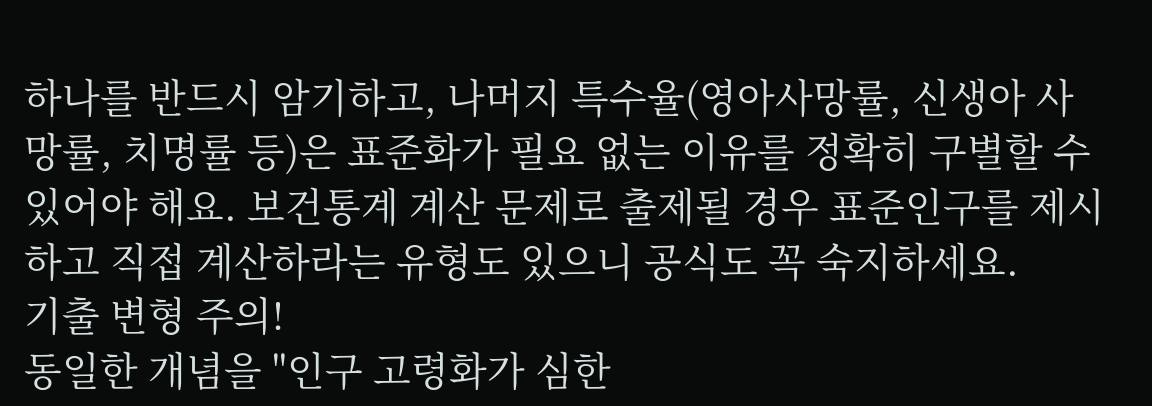하나를 반드시 암기하고, 나머지 특수율(영아사망률, 신생아 사망률, 치명률 등)은 표준화가 필요 없는 이유를 정확히 구별할 수 있어야 해요. 보건통계 계산 문제로 출제될 경우 표준인구를 제시하고 직접 계산하라는 유형도 있으니 공식도 꼭 숙지하세요.
기출 변형 주의!
동일한 개념을 "인구 고령화가 심한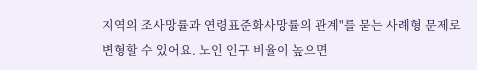지역의 조사망률과 연령표준화사망률의 관계"를 묻는 사례형 문제로 변형할 수 있어요. 노인 인구 비율이 높으면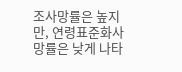조사망률은 높지만, 연령표준화사망률은 낮게 나타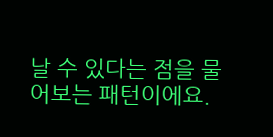날 수 있다는 점을 물어보는 패턴이에요.